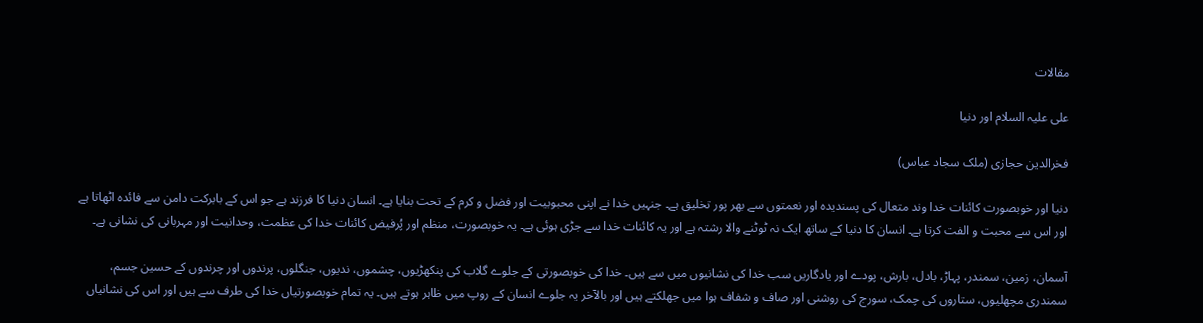مقالات

علی علیہ السلام اور دنیا

فخرالدین حجازی (ملک سجاد عباس)

دنیا اور خوبصورت کائنات خدا وند متعال کی پسندیدہ اور نعمتوں سے بھر پور تخلیق ہے۔ جنہیں خدا نے اپنی محبوبیت اور فضل و کرم کے تحت بنایا ہے۔ انسان دنیا کا فرزند ہے جو اس کے بابرکت دامن سے فائدہ اٹھاتا ہے اور اس سے محبت و الفت کرتا ہے۔ انسان کا دنیا کے ساتھ ایک نہ ٹوٹنے والا رشتہ ہے اور یہ کائنات خدا سے جڑی ہوئی ہے۔ یہ خوبصورت، منظم اور پُرفیض کائنات خدا کی عظمت، وحدانیت اور مہربانی کی نشانی ہے۔

آسمان، زمین، سمندر، پہاڑ، بادل، بارش، پودے اور یادگاریں سب خدا کی نشانیوں میں سے ہیں۔ خدا کی خوبصورتی کے جلوے گلاب کی پنکھڑیوں، چشموں، ندیوں، جنگلوں، پرندوں اور چرندوں کے حسین جسم، سمندری مچھلیوں، ستاروں کی چمک، سورج کی روشنی اور صاف و شفاف ہوا میں جھلکتے ہیں اور بالآخر یہ جلوے انسان کے روپ میں ظاہر ہوتے ہیں۔ یہ تمام خوبصورتیاں خدا کی طرف سے ہیں اور اس کی نشانیاں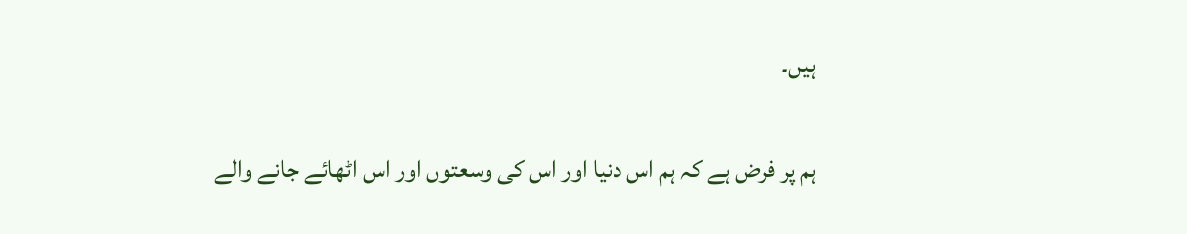ہیں۔

ہم پر فرض ہے کہ ہم اس دنیا اور اس کی وسعتوں اور اس اٹھائے جانے والے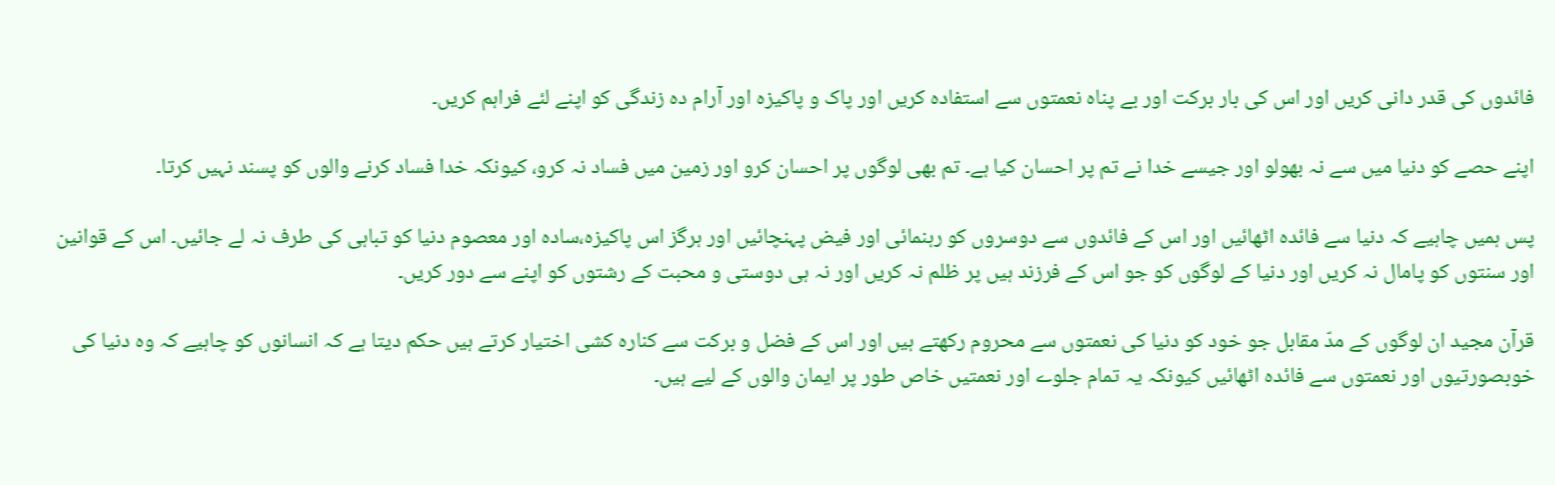فائدوں کی قدر دانی کریں اور اس کی بار برکت اور بے پناہ نعمتوں سے استفادہ کریں اور پاک و پاکیزہ اور آرام دہ زندگی کو اپنے لئے فراہم کریں۔

اپنے حصے کو دنیا میں سے نہ بھولو اور جیسے خدا نے تم پر احسان کیا ہے۔ تم بھی لوگوں پر احسان کرو اور زمین میں فساد نہ کرو، کیونکہ خدا فساد کرنے والوں کو پسند نہیں کرتا۔

پس ہمیں چاہیے کہ دنیا سے فائدہ اٹھائیں اور اس کے فائدوں سے دوسروں کو رہنمائی اور فیض پہنچائیں اور ہرگز اس پاکیزہ،سادہ اور معصوم دنیا کو تباہی کی طرف نہ لے جائیں۔ اس کے قوانین اور سنتوں کو پامال نہ کریں اور دنیا کے لوگوں کو جو اس کے فرزند ہیں پر ظلم نہ کریں اور نہ ہی دوستی و محبت کے رشتوں کو اپنے سے دور کریں۔

قرآن مجید ان لوگوں کے مدّ مقابل جو خود کو دنیا کی نعمتوں سے محروم رکھتے ہیں اور اس کے فضل و برکت سے کنارہ کشی اختیار کرتے ہیں حکم دیتا ہے کہ انسانوں کو چاہیے کہ وہ دنیا کی خوبصورتیوں اور نعمتوں سے فائدہ اٹھائیں کیونکہ یہ تمام جلوے اور نعمتیں خاص طور پر ایمان والوں کے لیے ہیں۔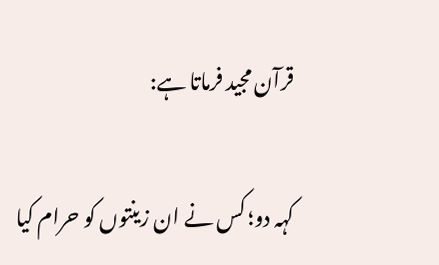قرآن مجید فرماتا ہے:

کہہ دو؛ کس نے ان زینتوں کو حرام کیا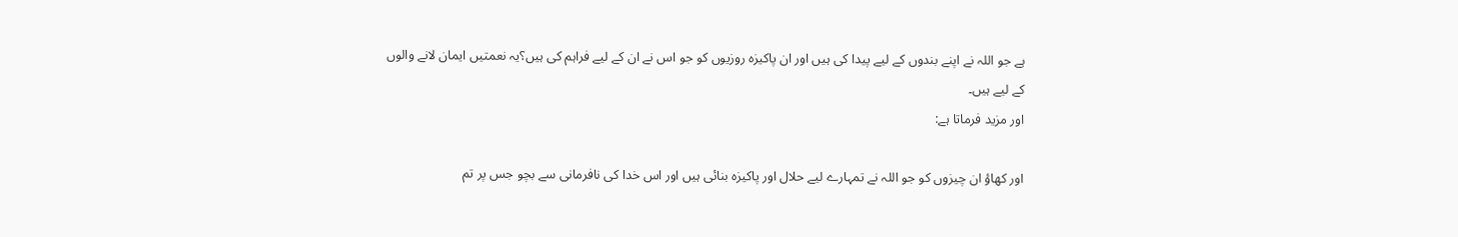ہے جو اللہ نے اپنے بندوں کے لیے پیدا کی ہیں اور ان پاکیزہ روزیوں کو جو اس نے ان کے لیے فراہم کی ہیں؟یہ نعمتیں ایمان لانے والوں کے لیے ہیں۔
اور مزید فرماتا ہے:

اور کھاؤ ان چیزوں کو جو اللہ نے تمہارے لیے حلال اور پاکیزہ بنائی ہیں اور اس خدا کی نافرمانی سے بچو جس پر تم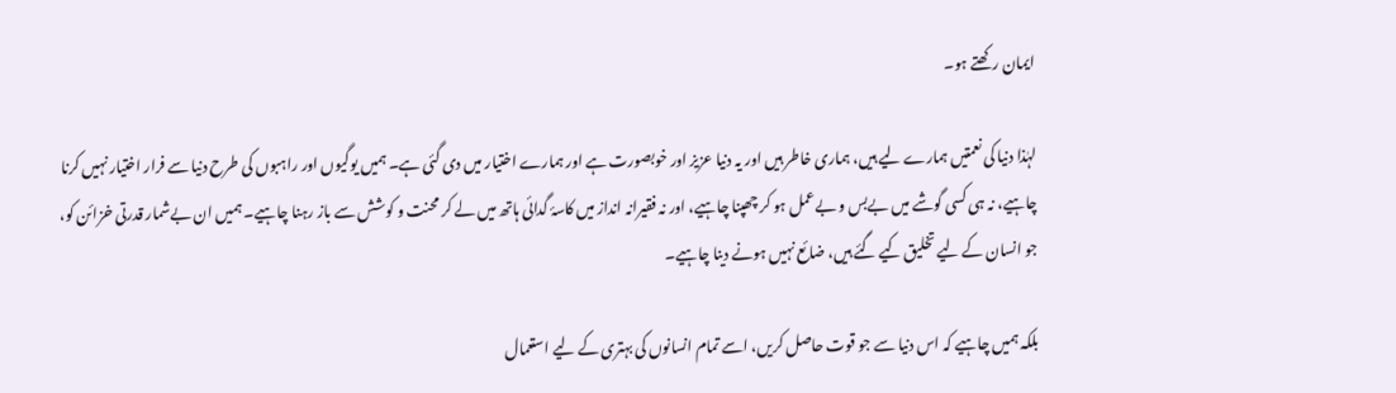ایمان رکھتے ہو۔

لہٰذا دنیا کی نعمتیں ہمارے لیے ہیں، ہماری خاطر ہیں اور یہ دنیا عزیز اور خوبصورت ہے اور ہمارے اختیار میں دی گئی ہے۔ ہمیں یوگیوں اور راہبوں کی طرح دنیا سے فرار اختیار نہیں کرنا چاہیے، نہ ہی کسی گوشے میں بےبس و بےعمل ہو کر چھپنا چاہیے، اور نہ فقیرانہ انداز میں کاسۂ گدائی ہاتھ میں لے کر محنت و کوشش سے باز رہنا چاہیے۔ ہمیں ان بےشمار قدرتی خزائن کو، جو انسان کے لیے تخلیق کیے گئے ہیں، ضائع نہیں ہونے دینا چاہیے۔

بلکہ ہمیں چاہیے کہ اس دنیا سے جو قوت حاصل کریں، اسے تمام انسانوں کی بہتری کے لیے استعمال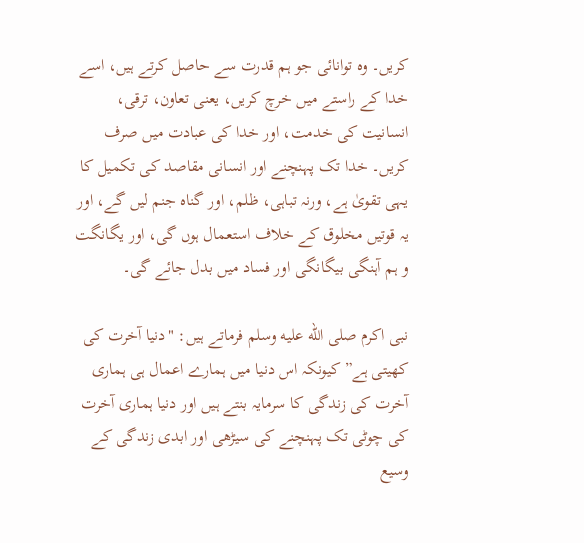کریں۔ وہ توانائی جو ہم قدرت سے حاصل کرتے ہیں، اسے خدا کے راستے میں خرچ کریں، یعنی تعاون، ترقی، انسانیت کی خدمت، اور خدا کی عبادت میں صرف کریں۔ خدا تک پہنچنے اور انسانی مقاصد کی تکمیل کا یہی تقویٰ ہے، ورنہ تباہی، ظلم، اور گناہ جنم لیں گے، اور یہ قوتیں مخلوق کے خلاف استعمال ہوں گی، اور یگانگت و ہم آہنگی بیگانگی اور فساد میں بدل جائے گی۔

نبی اکرم صلى الله عليه وسلم فرماتے ہیں: "دنیا آخرت کی کھیتی ہے” کیونکہ اس دنیا میں ہمارے اعمال ہی ہماری آخرت کی زندگی کا سرمایہ بنتے ہیں اور دنیا ہماری آخرت کی چوٹی تک پہنچنے کی سیڑھی اور ابدی زندگی کے وسیع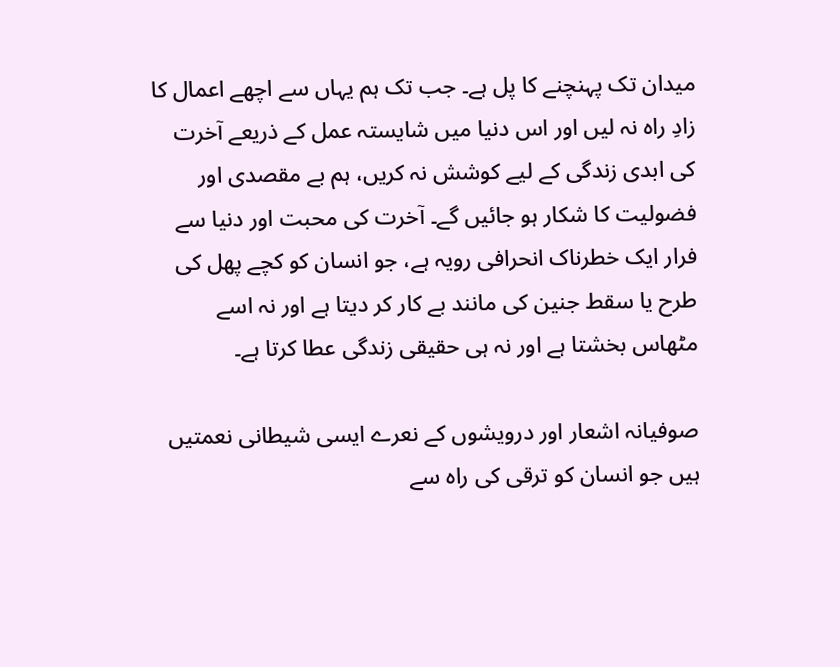میدان تک پہنچنے کا پل ہے۔ جب تک ہم یہاں سے اچھے اعمال کا زادِ راہ نہ لیں اور اس دنیا میں شایستہ عمل کے ذریعے آخرت کی ابدی زندگی کے لیے کوشش نہ کریں، ہم بے مقصدی اور فضولیت کا شکار ہو جائیں گے۔ آخرت کی محبت اور دنیا سے فرار ایک خطرناک انحرافی رویہ ہے، جو انسان کو کچے پھل کی طرح یا سقط جنین کی مانند بے کار کر دیتا ہے اور نہ اسے مٹھاس بخشتا ہے اور نہ ہی حقیقی زندگی عطا کرتا ہے۔

صوفیانہ اشعار اور درویشوں کے نعرے ایسی شیطانی نعمتیں ہیں جو انسان کو ترقی کی راہ سے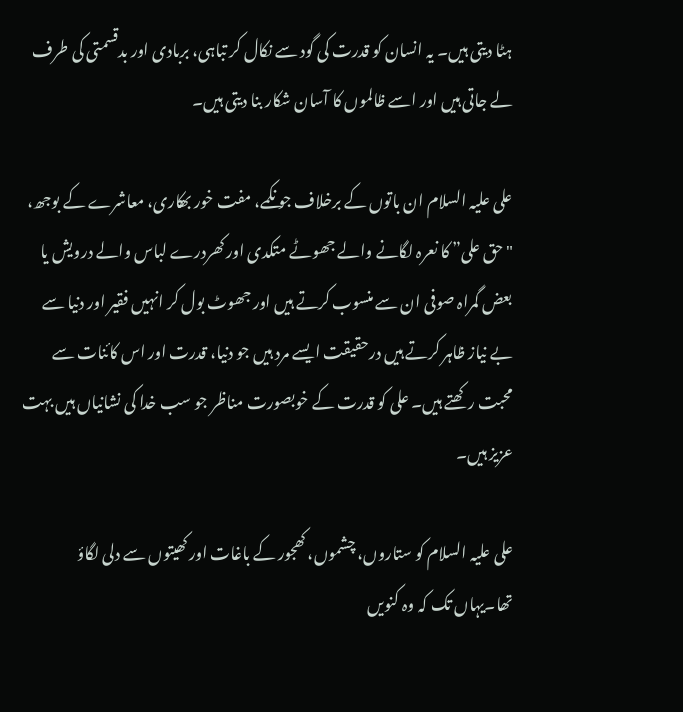ہٹا دیتی ہیں۔ یہ انسان کو قدرت کی گود سے نکال کر تباہی، بربادی اور بدقسمتی کی طرف لے جاتی ہیں اور اسے ظالموں کا آسان شکار بنا دیتی ہیں۔

علی علیہ السلام ان باتوں کے برخلاف جو نکمے، مفت خور بھکاری، معاشرے کے بوجھ، "حق علی” کا نعرہ لگانے والے جھوٹے متکدی اور کھردرے لباس والے درویش یا بعض گمراہ صوفی ان سے منسوب کرتے ہیں اور جھوٹ بول کر انہیں فقیر اور دنیا سے بے نیاز ظاہر کرتے ہیں درحقیقت ایسے مرد ہیں جو دنیا، قدرت اور اس کائنات سے محبت رکھتے ہیں۔ علی کو قدرت کے خوبصورت مناظر جو سب خدا کی نشانیاں ہیں بہت عزیز ہیں۔

علی علیہ السلام کو ستاروں، چشموں، کھجور کے باغات اور کھیتوں سے دلی لگاؤ تھا۔یہاں تک کہ وہ کنویں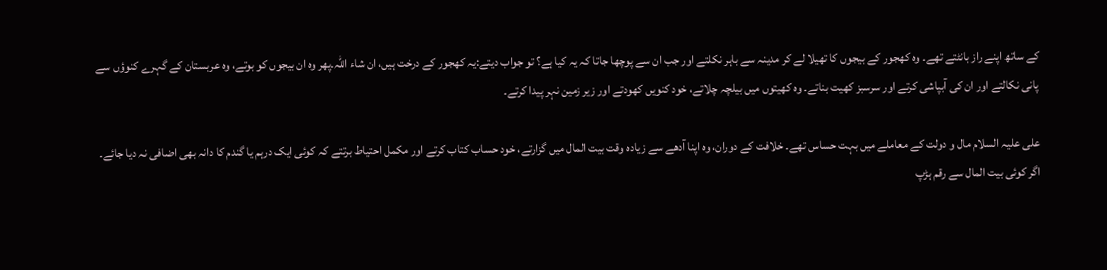کے ساتھ اپنے راز بانٹتے تھے۔ وہ کھجور کے بیجوں کا تھیلا لے کر مدینہ سے باہر نکلتے اور جب ان سے پوچھا جاتا کہ یہ کیا ہے؟ تو جواب دیتے:یہ کھجور کے درخت ہیں، ان شاء اللہ۔پھر وہ ان بیجوں کو بوتے، وہ عربستان کے گہرے کنوؤں سے پانی نکالتے اور ان کی آبپاشی کرتے اور سرسبز کھیت بناتے۔ وہ کھیتوں میں بیلچہ چلاتے، خود کنویں کھودتے اور زیر زمین نہر پیدا کرتے۔

علی علیہ السلام مال و دولت کے معاملے میں بہت حساس تھے۔ خلافت کے دوران، وہ اپنا آدھے سے زیادہ وقت بیت المال میں گزارتے، خود حساب کتاب کرتے اور مکمل احتیاط برتتے کہ کوئی ایک درہم یا گندم کا دانہ بھی اضافی نہ دیا جائے۔ اگر کوئی بیت المال سے رقم ہڑپ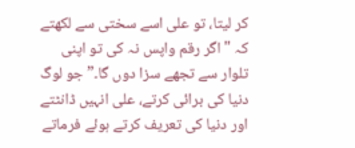کر لیتا، تو علی اسے سختی سے لکھتے کہ "اگر رقم واپس نہ کی تو اپنی تلوار سے تجھے سزا دوں گا۔” جو لوگ دنیا کی برائی کرتے، علی انہیں ڈانٹتے اور دنیا کی تعریف کرتے ہوئے فرماتے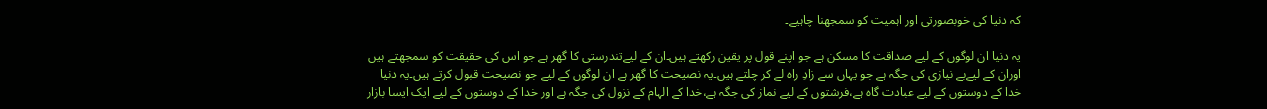کہ دنیا کی خوبصورتی اور اہمیت کو سمجھنا چاہیے۔

یہ دنیا ان لوگوں کے لیے صداقت کا مسکن ہے جو اپنے قول پر یقین رکھتے ہیں۔ان کے لیےتندرستی کا گھر ہے جو اس کی حقیقت کو سمجھتے ہیں اوران کے لیےبے نیازی کی جگہ ہے جو یہاں سے زادِ راہ لے کر چلتے ہیں۔یہ نصیحت کا گھر ہے ان لوگوں کے لیے جو نصیحت قبول کرتے ہیں۔یہ دنیا خدا کے دوستوں کے لیے عبادت گاہ ہے،فرشتوں کے لیے نماز کی جگہ ہے،خدا کے الہام کے نزول کی جگہ ہے اور خدا کے دوستوں کے لیے ایک ایسا بازار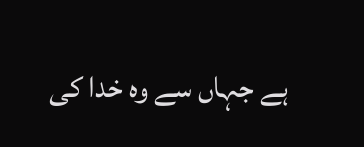ہے جہاں سے وہ خدا کی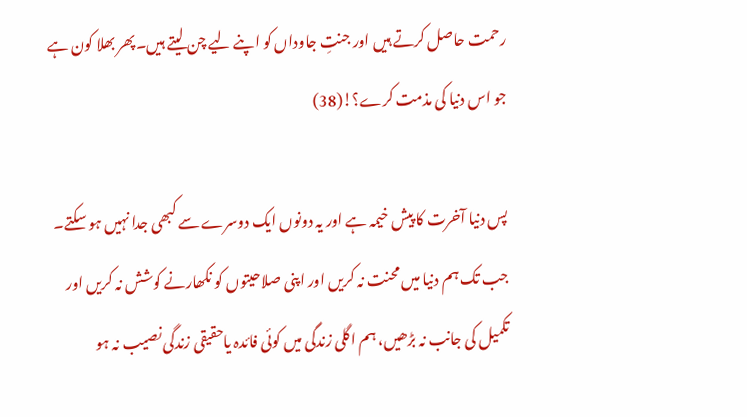رحمت حاصل کرتے ہیں اور جنتِ جاوداں کو اپنے لیے چن لیتے ہیں۔پھر بھلا کون ہے جو اس دنیا کی مذمت کرے؟!(38)

پس دنیا آخرت کا پیش خیمہ ہے اور یہ دونوں ایک دوسرے سے کبھی جدا نہیں ہو سکتے۔ جب تک ہم دنیا میں محنت نہ کریں اور اپنی صلاحیتوں کو نکھارنے کوشش نہ کریں اور تکمیل کی جانب نہ بڑھیں، ہم اگلی زندگی میں کوئی فائدہ یاحقیقی زندگی نصیب نہ ہو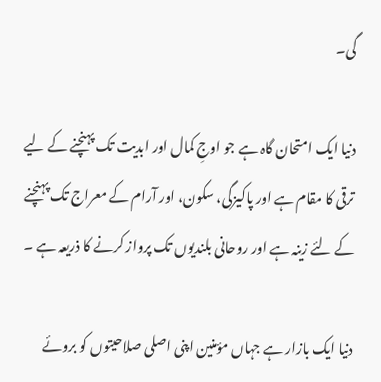گی۔

دنیا ایک امتحان گاہ ہے جو اوجِ کمال اور ابدیت تک پہنچنے کے لیے ترقی کا مقام ہے اور پاکیزگی، سکون، اور آرام کے معراج تک پہنچنے کے لئے زینہ ہے اور روحانی بلندیوں تک پرواز کرنے کا ذریعہ ہے ۔

دنیا ایک بازار ہے جہاں مؤمنین اپنی اصلی صلاحیتوں کو بروئے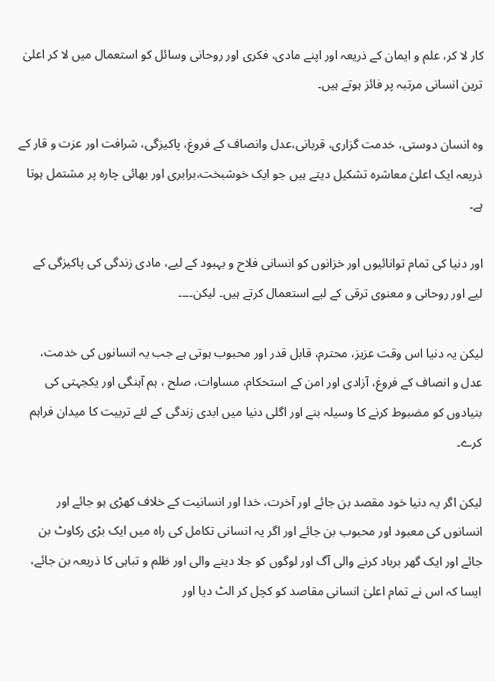کار لا کر، علم و ایمان کے ذریعہ اور اپنے مادی، فکری اور روحانی وسائل کو استعمال میں لا کر اعلیٰ ترین انسانی مرتبہ پر فائز ہوتے ہیں۔

وہ انسان دوستی، خدمت گزاری، قربانی،عدل وانصاف کے فروغ، پاکیزگی، شرافت اور عزت و قار کے ذریعہ ایک اعلیٰ معاشرہ تشکیل دیتے ہیں جو ایک خوشبخت،برابری اور بھائی چارہ پر مشتمل ہوتا ہے۔

اور دنیا کی تمام توانائیوں اور خزانوں کو انسانی فلاح و بہبود کے لیے، مادی زندگی کی پاکیزگی کے لیے اور روحانی و معنوی ترقی کے لیے استعمال کرتے ہیں۔ لیکن۔۔۔۔

لیکن یہ دنیا اس وقت عزیز، محترم، قابل قدر اور محبوب ہوتی ہے جب یہ انسانوں کی خدمت، عدل و انصاف کے فروغ، آزادی اور امن کے استحکام، مساوات، صلح ، ہم آہنگی اور یکجہتی کی بنیادوں کو مضبوط کرنے کا وسیلہ بنے اور اگلی دنیا میں ابدی زندگی کے لئے تربیت کا میدان فراہم کرے۔

لیکن اگر یہ دنیا خود مقصد بن جائے اور آخرت، خدا اور انسانیت کے خلاف کھڑی ہو جائے اور انسانوں کی معبود اور محبوب بن جائے اور اگر یہ انسانی تکامل کی راہ میں ایک بڑی رکاوٹ بن جائے اور ایک گھر برباد کرنے والی آگ اور لوگوں کو جلا دینے والی اور ظلم و تباہی کا ذریعہ بن جائے، ایسا کہ اس نے تمام اعلیٰ انسانی مقاصد کو کچل کر الٹ دیا اور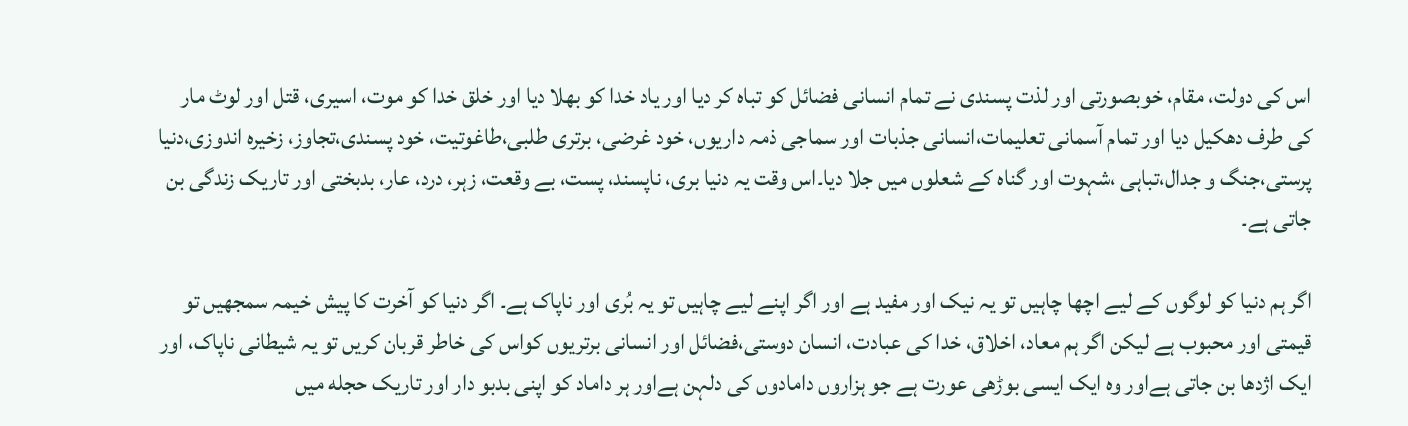اس کی دولت، مقام، خوبصورتی اور لذت پسندی نے تمام انسانی فضائل کو تباہ کر دیا اور یاد خدا کو بھلا دیا اور خلق خدا کو موت، اسیری، قتل اور لوٹ مار کی طرف دھکیل دیا اور تمام آسمانی تعلیمات،انسانی جذبات اور سماجی ذمہ داریوں، خود غرضی، برتری طلبی،طاغوتیت، خود پسندی،تجاوز، زخیرہ اندوزی،دنیا پرستی،جنگ و جدال،تباہی ،شہوت اور گناہ کے شعلوں میں جلا دیا۔اس وقت یہ دنیا بری، ناپسند، پست، بے وقعت، زہر، درد، عار، بدبختی اور تاریک زندگی بن جاتی ہے۔

اگر ہم دنیا کو لوگوں کے لیے اچھا چاہیں تو یہ نیک اور مفید ہے اور اگر اپنے لیے چاہیں تو یہ بُری اور ناپاک ہے۔ اگر دنیا کو آخرت کا پیش خیمہ سمجھیں تو قیمتی اور محبوب ہے لیکن اگر ہم معاد، اخلاق، خدا کی عبادت، انسان دوستی،فضائل اور انسانی برتریوں کواس کی خاطر قربان کریں تو یہ شیطانی ناپاک، اور ایک اژدھا بن جاتی ہےاور وہ ایک ایسی بوڑھی عورت ہے جو ہزاروں دامادوں کی دلہن ہےاور ہر داماد کو اپنی بدبو دار اور تاریک حجله میں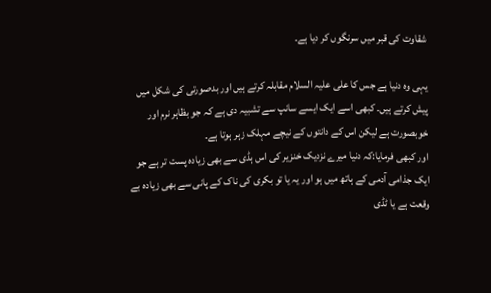شقاوت کی قبر میں سرنگوں کر دیا ہے۔

یہی وہ دنیا ہے جس کا علی علیہ السلام مقابلہ کرتے ہیں اور بدصورتی کی شکل میں پیش کرتے ہیں۔ کبھی اسے ایک ایسے سانپ سے تشبیہ دی ہے کہ جو بظاہر نرم اور خوبصورت ہے لیکن اس کے دانتوں کے نیچے مہلک زہر ہوتا ہے۔
اور کبھی فرمایا:کہ دنیا میرے نزدیک خنزیر کی اس ہڈی سے بھی زیادہ پست تر ہے جو ایک جذامی آدمی کے ہاتھ میں ہو اور یہ یا تو بکری کی ناک کے پانی سے بھی زیادہ بے وقعت ہے یا ٹڈی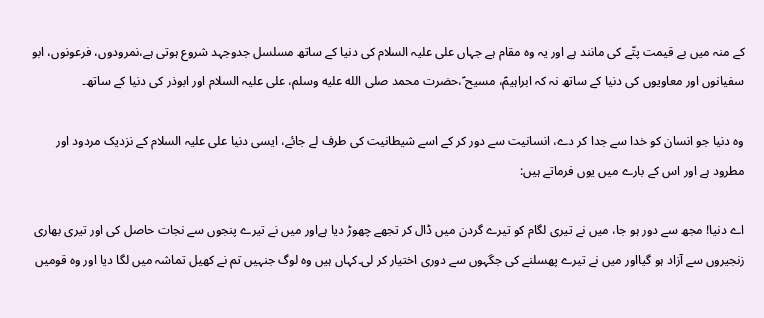کے منہ میں بے قیمت پتّے کی مانند ہے اور یہ وہ مقام ہے جہاں علی علیہ السلام کی دنیا کے ساتھ مسلسل جدوجہد شروع ہوتی ہے،نمرودوں، فرعونوں، ابو سفیانوں اور معاویوں کی دنیا کے ساتھ نہ کہ ابراہیمؑ، مسیح ؑ،حضرت محمد صلى الله عليه وسلم، علی علیہ السلام اور ابوذر کی دنیا کے ساتھ۔

وہ دنیا جو انسان کو خدا سے جدا کر دے، انسانیت سے دور کر کے اسے شیطانیت کی طرف لے جائے، ایسی دنیا علی علیہ السلام کے نزدیک مردود اور مطرود ہے اور اس کے بارے میں یوں فرماتے ہیں:

اے دنیا! مجھ سے دور ہو جا، میں نے تیری لگام کو تیرے گردن میں ڈال کر تجھے چھوڑ دیا ہےاور میں نے تیرے پنجوں سے نجات حاصل کی اور تیری بھاری زنجیروں سے آزاد ہو گیااور میں نے تیرے پھسلنے کی جگہوں سے دوری اختیار کر لی۔کہاں ہیں وہ لوگ جنہیں تم نے کھیل تماشہ میں لگا دیا اور وہ قومیں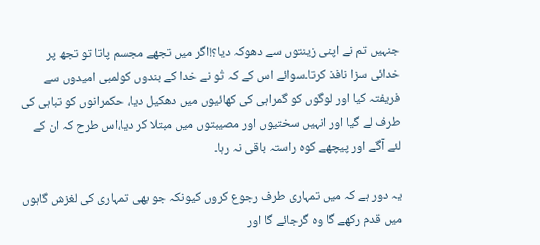جنہیں تم نے اپنی زینتوں سے دھوکہ دیا؟!اگر میں تجھے مجسم پاتا تو تجھ پر خدائی سزا نافذ کرتا۔سوائے اس کے کہ تُو نے خدا کے بندوں کولمبی امیدوں سے فریفتہ کیا اور لوگوں کو گمراہی کی کھائیوں میں دھکیل دیا، حکمرانوں کو تباہی کی طرف لے گیا اور انہیں سختیوں اور مصیبتوں میں مبتلا کر دیا،اس طرح کہ ان کے لئے آگے اور پیچھے کوہ راستہ باقی نہ رہا۔

یہ دور ہے کہ میں تمہاری طرف رجوع کروں کیونکہ جو بھی تمہاری کی لغزش گاہوں میں قدم رکھے گا وہ گرجائے گا اور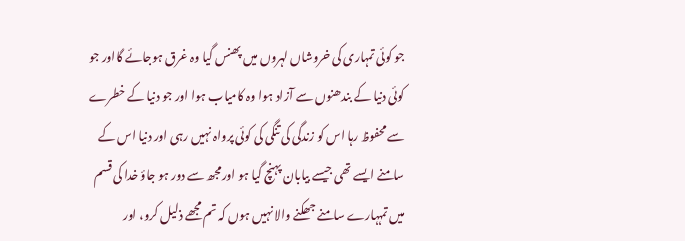جو کوئی تمہاری کی خروشاں لہروں میں پھنس گیا وہ غرق ہوجائے گااور جو کوئی دنیا کے بندھنوں سے آزاد ہوا وہ کامیاب ہوا اور جو دنیا کے خطرے سے محفوظ رہا اس کو زندگی کی تنگی کی کوئی پرواہ نہیں رہی اور دنیا اس کے سامنے ایسے تھی جیسے بیابان پہنچ گیا ہو اورمجھ سے دور ہو جاؤ خدا کی قسم میں تمہہارے سامنے جھکنے والا نہیں ہوں کہ تم مجھے ذلیل کرو، اور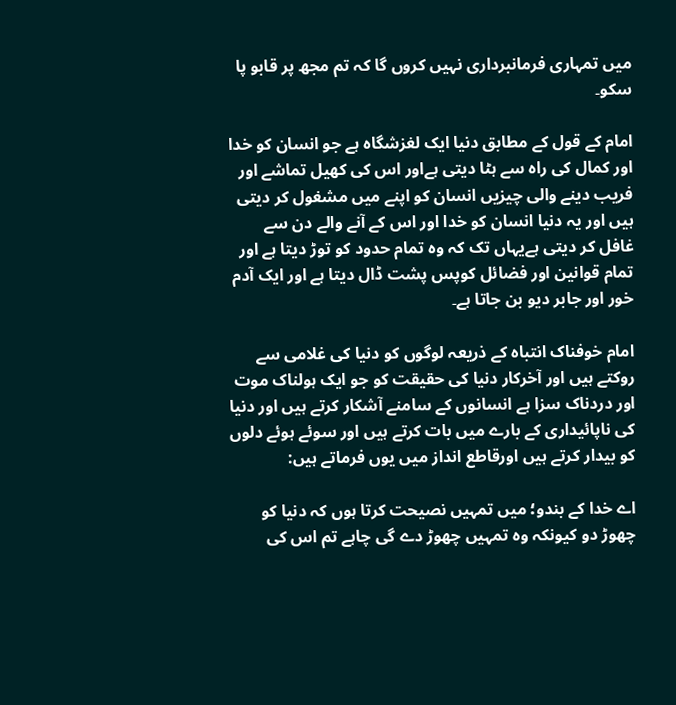میں تمہاری فرمانبرداری نہیں کروں گا کہ تم مجھ پر قابو پا سکو۔

امام کے قول کے مطابق دنیا ایک لغزشگاہ ہے جو انسان کو خدا اور کمال کی راہ سے ہٹا دیتی ہےاور اس کی کھیل تماشے اور فریب دینے والی چیزیں انسان کو اپنے میں مشغول کر دیتی ہیں اور یہ دنیا انسان کو خدا اور اس کے آنے والے دن سے غافل کر دیتی ہےیہاں تک کہ وہ تمام حدود کو توڑ دیتا ہے اور تمام قوانین اور فضائل کوپس پشت ڈال دیتا ہے اور ایک آدم خور اور جابر دیو بن جاتا ہے۔

امام خوفناک انتباہ کے ذریعہ لوگوں کو دنیا کی غلامی سے روکتے ہیں اور آخرکار دنیا کی حقیقت کو جو ایک ہولناک موت اور دردناک سزا ہے انسانوں کے سامنے آشکار کرتے ہیں اور دنیا کی ناپائیداری کے بارے میں بات کرتے ہیں اور سوئے ہوئے دلوں کو بیدار کرتے ہیں اورقاطع انداز میں یوں فرماتے ہیں:

اے خدا کے بندو؛ میں تمہیں نصیحت کرتا ہوں کہ دنیا کو چھوڑ دو کیونکہ وہ تمہیں چھوڑ دے گی چاہے تم اس کی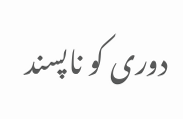دوری کو ناپسند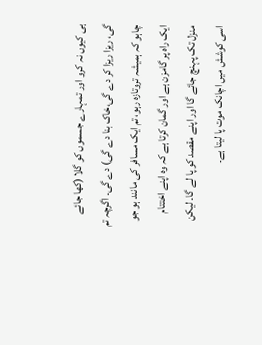ہی کیوں نہ کرو اور تمہارے جسموں کو گلا (کھا جائے گی، ریزا ریزا کر دے گی،خاک بنا دے گی) دے گی۔ اگرچہ تم چاہو کہ ہمیشہ تروتازہ رہو، تم ایک مسافر کی مانند ہو جو ایک راہ پر گامزن ہے اور گمان کرتا ہے کہ وہ اپنے اختتام منزل تک پہنچ جائے گا اور اپنے مقصد کو پا لے گا۔ لیکن اسی کوشش میں اچانک موت پا لیتا ہے۔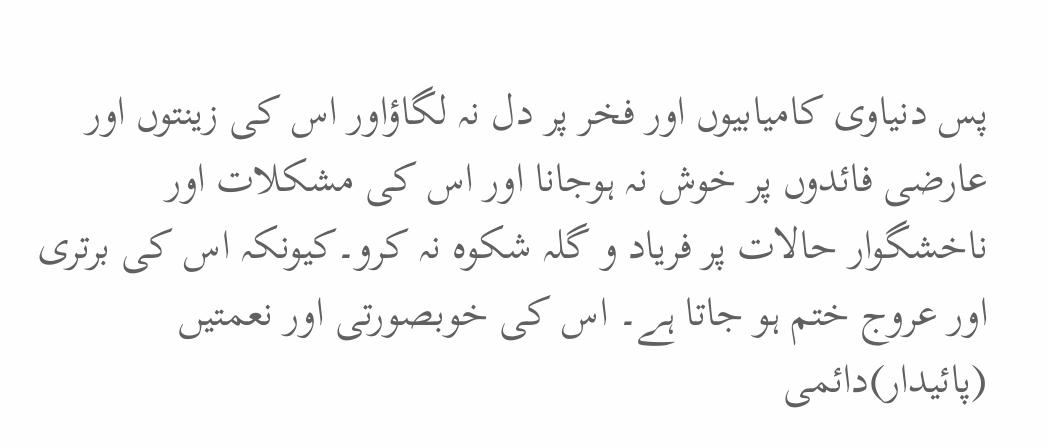پس دنیاوی کامیابیوں اور فخر پر دل نہ لگاؤاور اس کی زینتوں اور عارضی فائدوں پر خوش نہ ہوجانا اور اس کی مشکلات اور ناخشگوار حالات پر فریاد و گلہ شکوہ نہ کرو۔کیونکہ اس کی برتری اور عروج ختم ہو جاتا ہے۔ اس کی خوبصورتی اور نعمتیں (پائیدار)دائمی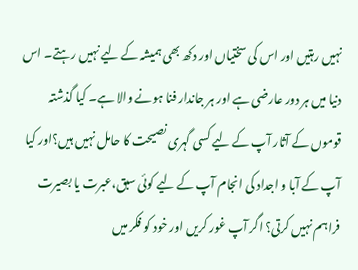نہیں رہتیں اور اس کی سختیاں اور دکھ بھی ہمیشہ کے لیے نہیں رہتے۔ اس دنیا میں ہر دور عارضی ہے اور ہر جاندار فنا ہونے والا ہے۔ کیا گذشتہ قوموں کے آثار آپ کے لیے کسی گہری نصیحت کا حامل نہیں ہیں؟اور کیا آپ کے آبا و اجداد کی انجام آپ کے لیے کوئی سبق،عبرت یا بصیرت فراہم نہیں کرتی؟ اگر آپ غور کریں اور خود کو فکر میں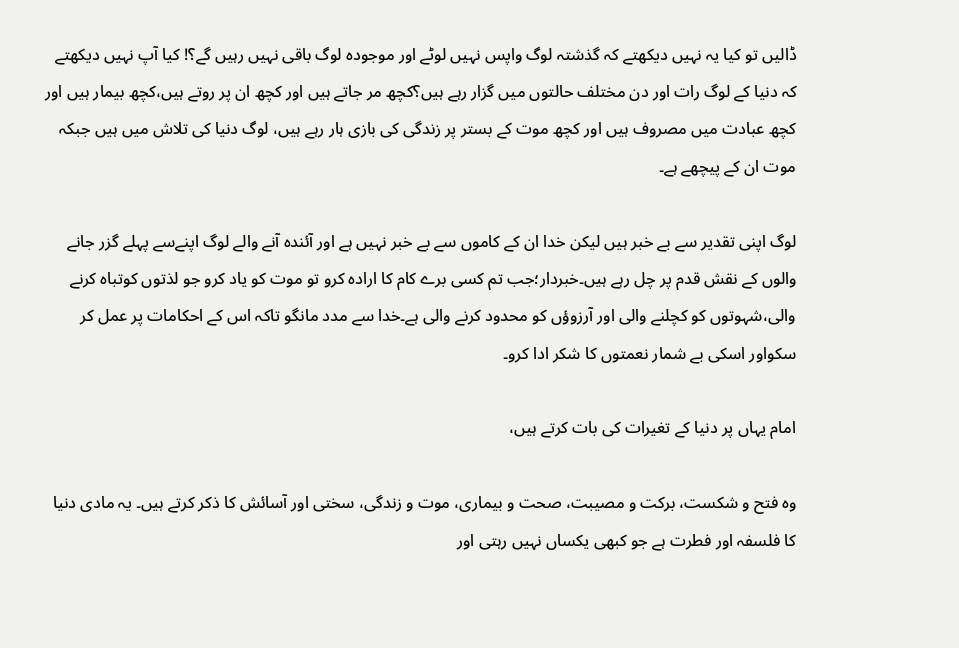ڈالیں تو کیا یہ نہیں دیکھتے کہ گذشتہ لوگ واپس نہیں لوٹے اور موجودہ لوگ باقی نہیں رہیں گے؟! کیا آپ نہیں دیکھتے کہ دنیا کے لوگ رات اور دن مختلف حالتوں میں گزار رہے ہیں؟کچھ مر جاتے ہیں اور کچھ ان پر روتے ہیں،کچھ بیمار ہیں اور کچھ عبادت میں مصروف ہیں اور کچھ موت کے بستر پر زندگی کی بازی ہار رہے ہیں، لوگ دنیا کی تلاش میں ہیں جبکہ موت ان کے پیچھے ہے۔

لوگ اپنی تقدیر سے بے خبر ہیں لیکن خدا ان کے کاموں سے بے خبر نہیں ہے اور آئندہ آنے والے لوگ اپنےسے پہلے گزر جانے والوں کے نقش قدم پر چل رہے ہیں۔خبردار؛جب تم کسی برے کام کا ارادہ کرو تو موت کو یاد کرو جو لذتوں کوتباہ کرنے والی،شہوتوں کو کچلنے والی اور آرزوؤں کو محدود کرنے والی ہے۔خدا سے مدد مانگو تاکہ اس کے احکامات پر عمل کر سکواور اسکی بے شمار نعمتوں کا شکر ادا کرو۔

امام یہاں پر دنیا کے تغیرات کی بات کرتے ہیں،

وہ فتح و شکست، برکت و مصیبت، صحت و بیماری، موت و زندگی، سختی اور آسائش کا ذکر کرتے ہیں۔ یہ مادی دنیا کا فلسفہ اور فطرت ہے جو کبھی یکساں نہیں رہتی اور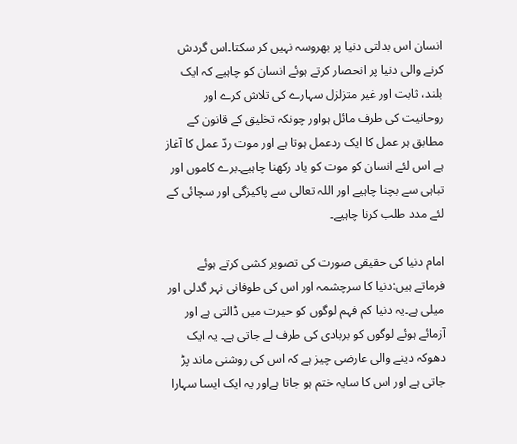انسان اس بدلتی دنیا پر بھروسہ نہیں کر سکتا۔اس گردش کرنے والی دنیا پر انحصار کرتے ہوئے انسان کو چاہیے کہ ایک بلند، ثابت اور غیر متزلزل سہارے کی تلاش کرے اور روحانیت کی طرف مائل ہواور چونکہ تخلیق کے قانون کے مطابق ہر عمل کا ایک ردعمل ہوتا ہے اور موت ردّ عمل کا آغاز ہے اس لئے انسان کو موت کو یاد رکھنا چاہیے۔برے کاموں اور تباہی سے بچنا چاہیے اور اللہ تعالی سے پاکیزگی اور سچائی کے لئے مدد طلب کرنا چاہیے۔

امام دنیا کی حقیقی صورت کی تصویر کشی کرتے ہوئے فرماتے ہیں:دنیا کا سرچشمہ اور اس کی طوفانی نہر گدلی اور میلی ہے۔یہ دنیا کم فہم لوگوں کو حیرت میں ڈالتی ہے اور آزمائے ہوئے لوگوں کو بربادی کی طرف لے جاتی ہے۔ یہ ایک دھوکہ دینے والی عارضی چیز ہے کہ اس کی روشنی ماند پڑ جاتی ہے اور اس کا سایہ ختم ہو جاتا ہےاور یہ ایک ایسا سہارا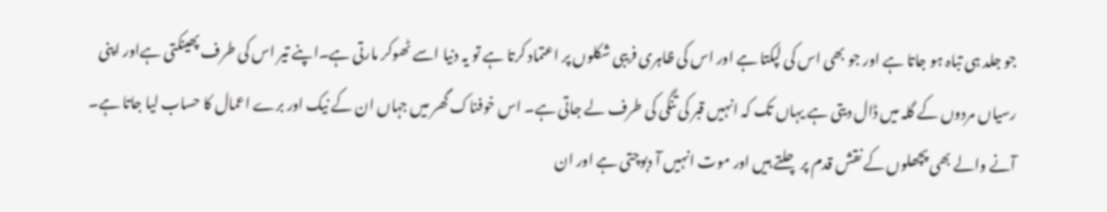جو جلد ہی تباہ ہو جاتا ہے اور جو بھی اس کی لپکتا ہے اور اس کی ظاہری فریبی شکلوں پر اعتماد کرتا ہے تو یہ دنیا اسے ٹھوکر مارتی ہے۔اپنے تیر اس کی طرف پھینکتی ہےاور اپنی رسیاں مردوں کے گلہ میں ڈال دیتی ہے یہاں تک کہ انہیں قبر کی تنگی کی طرف لے جاتی ہے۔ اس خوفناک گھر میں جہاں ان کے نیک اور برے اعمال کا حساب لیا جاتا ہے۔ آنے والے بھی پچھلوں کے نقش قدم پر چلتے ہیں اور موت انہیں آ دبوچتی ہے اور ان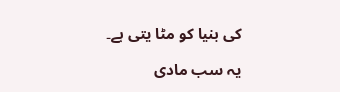کی بنیا کو مٹا یتی ہے۔

یہ سب مادی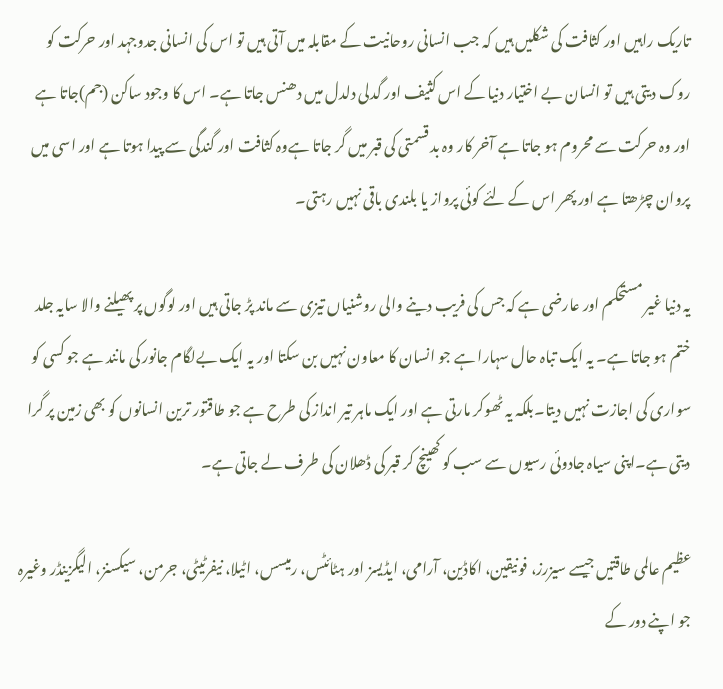تاریک راہیں اور کثافت کی شکلیں ہیں کہ جب انسانی روحانیت کے مقابلہ میں آتی ہیں تو اس کی انسانی جدوجہد اور حرکت کو روک دیتی ہیں تو انسان بے اختیار دنیا کے اس کثیف اور گدلی دلدل میں دھنس جاتا ہے۔ اس کا وجود ساکن (جم)جاتا ہے اور وہ حرکت سے محروم ہو جاتا ہے آخر کار وہ بد قسمتی کی قبر میں گر جاتا ہےوہ کثافت اور گندگی سے پیدا ہوتا ہے اور اسی میں پروان چڑھتا ہے اور پھر اس کے لئے کوئی پرواز یا بلندی باقی نہیں رہتی۔

یہ دنیا غیر مستحکم اور عارضی ہے کہ جس کی فریب دینے والی روشنیاں تیزی سے ماند پڑ جاتی ہیں اور لوگوں پر پھیلنے والا سایہ جلد ختم ہو جاتا ہے۔ یہ ایک تباہ حال سہارا ہے جو انسان کا معاون نہیں بن سکتا اور یہ ایک بےلگام جانور کی مانند ہے جو کسی کو سواری کی اجازت نہیں دیتا۔بلکہ یہ ٹھوکر مارتی ہے اور ایک ماہر تیر انداز کی طرح ہے جو طاقتور ترین انسانوں کو بھی زمین پر گرا دیتی ہے۔اپنی سیاہ جادوئی رسیوں سے سب کو کھینچ کر قبر کی ڈھلان کی طرف لے جاتی ہے۔

عظیم عالمی طاقتیں جیسے سیزرز، فونیقین، اکاڈین، آرامی، ایڈیسز اور ہٹائٹس، رمیسس، اٹیلا، نیفرٹیٹی، جرمن، سیکسنز، الیگزینڈر وغیرہ جو اپنے دور کے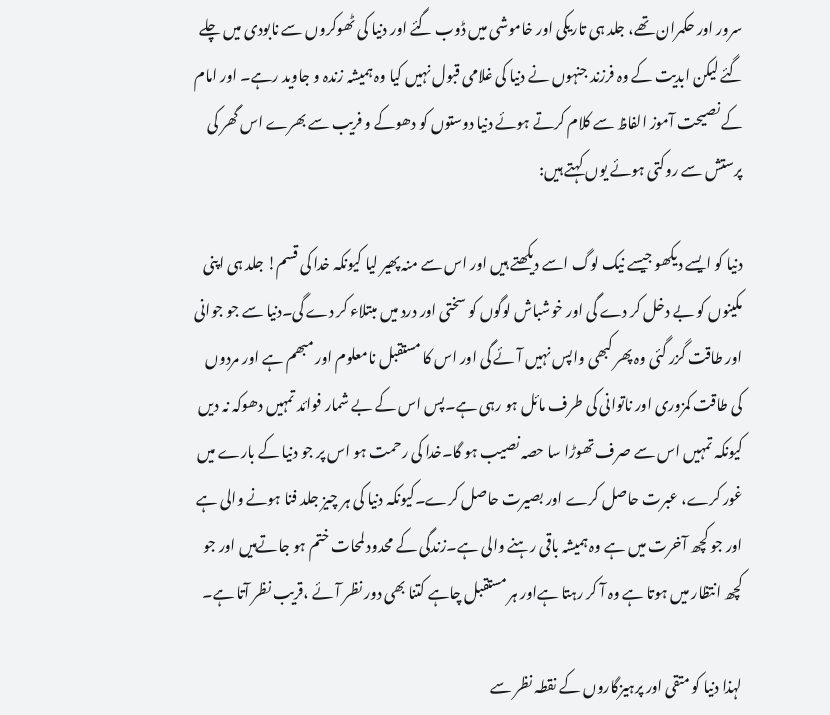سرور اور حکمران تھے، جلد ہی تاریکی اور خاموشی میں ڈوب گئے اور دنیا کی ٹھوکروں سے نابودی میں چلے گئے لیکن ابدیت کے وہ فرزند جنہوں نے دنیا کی غلامی قبول نہیں کیا وہ ہمیشہ زندہ و جاوید رہے۔ اور امام کے نصیحت آموز الفاظ سے کلام کرتے ہوئے دنیا دوستوں کو دھوکے و فریب سے بھرے اس گھر کی پرستش سے روکتی ہوئے یوں کہتے ہیں:

دنیا کو ایسے دیکھو جیسے نیک لوگ اسے دیکھتے ہیں اور اس سے منہ پھیر لیا کیونکہ خدا کی قسم! جلد ہی اپنی مکینوں کو بے دخل کر دے گی اور خوشباش لوگوں کو سختی اور درد میں مبتلاء کر دے گی۔دنیا سے جو جوانی اور طاقت گزر گئی وہ پھر کبھی واپس نہیں آئے گی اور اس کا مستقبل نامعلوم اور مبھم ہے اور مردوں کی طاقت کمزوری اور ناتوانی کی طرف مائل ہو رہی ہے۔پس اس کے بے شمار فوائد تمہیں دھوکہ نہ دیں کیونکہ تمہیں اس سے صرف تھوڑا سا حصہ نصیب ہو گا۔خدا کی رحمت ہو اس پر جو دنیا کے بارے میں غور کرے، عبرت حاصل کرے اور بصیرت حاصل کرے۔کیونکہ دنیا کی ہر چیز جلد فنا ہونے والی ہے اور جو کچھ آخرت میں ہے وہ ہمیشہ باقی رہنے والی ہے۔زندگی کے محدود لمحات ختم ہو جاتےہیں اور جو کچھ انتظار میں ہوتا ہے وہ آ کر رہتا ہےاور ہر مستقبل چاہے کتنا بھی دور نظر آئے ،قریب نظر آتا ہے۔

لہذا دنیا کو متقی اور پرہیزگاروں کے نقطہ نظر سے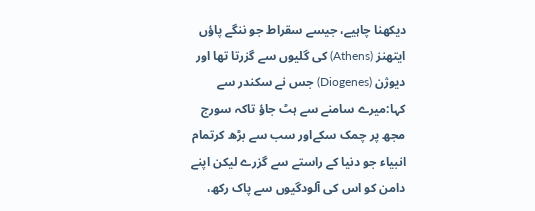دیکھنا چاہیے، جیسے سقراط جو ننگے پاؤں ایتھنز (Athens) کی گلیوں سے گزرتا تھا اور دیوژن (Diogenes) جس نے سکندر سے کہا:میرے سامنے سے ہٹ جاؤ تاکہ سورج مجھ پر چمک سکےاور سب سے بڑھ کرتمام انبیاء جو دنیا کے راستے سے گزرے لیکن اپنے دامن کو اس کی آلودگیوں سے پاک رکھ،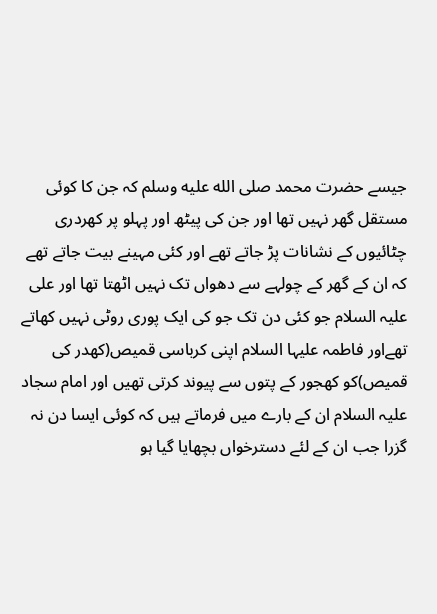جیسے حضرت محمد صلى الله عليه وسلم کہ جن کا کوئی مستقل گھر نہیں تھا اور جن کی پیٹھ اور پہلو پر کھردری چٹائیوں کے نشانات پڑ جاتے تھے اور کئی مہینے بیت جاتے تھے کہ ان کے گھر کے چولہے سے دھواں تک نہیں اٹھتا تھا اور علی علیہ السلام جو کئی دن تک جو کی ایک پوری روٹی نہیں کھاتے تھےاور فاطمہ علیہا السلام اپنی کرباسی قمیص(کھدر کی قمیص)کو کھجور کے پتوں سے پیوند کرتی تھیں اور امام سجاد علیہ السلام ان کے بارے میں فرماتے ہیں کہ کوئی ایسا دن نہ گزرا جب ان کے لئے دسترخواں بچھایا گیا ہو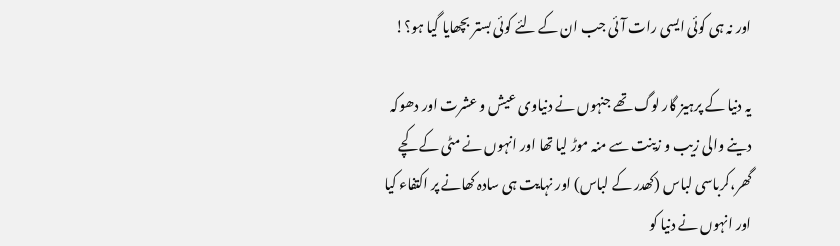اور نہ ہی کوئی ایسی رات آئی جب ان کے لئے کوئی بستر بچھایا گیا ہو؟!

یہ دنیا کے پرہیز گار لوگ تھے جنہوں نے دنیاوی عیش و عشرت اور دھوکہ دینے والی زیب و زینت سے منہ موڑ لیا تھا اور انہوں نے مٹی کے کچے گھر،کرباسی لباس (کھدر کے لباس) اور نہایت ہی سادہ کھانے پر اکتفاء کیا اور انہوں نے دنیا کو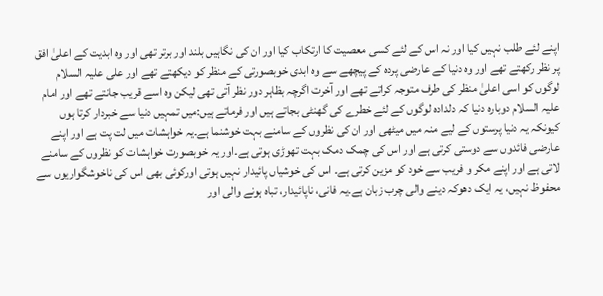اپنے لئے طلب نہیں کیا اور نہ اس کے لئے کسی معصیت کا ارتکاب کیا اور ان کی نگاہیں بلند اور برتر تھی اور وہ ابدیت کے اعلیٰ افق پر نظر رکھتے تھے اور وہ دنیا کے عارضی پردہ کے پیچھے سے وہ ابدی خوبصورتی کے منظر کو دیکھتے تھے اور علی علیہ السلام لوگوں کو اسی اعلیٰ منظر کی طرف متوجہ کراتے تھے اور آخرت اگرچہ بظاہر دور نظر آتی تھی لیکن وہ اسے قریب جانتے تھے اور امام علیہ السلام دوبارہ دنیا کہ دلدادہ لوگوں کے لئے خطرے کی گھنٹی بجاتے ہیں اور فرماتے ہیں:میں تمہیں دنیا سے خبردار کرتا ہوں کیونکہ یہ دنیا پرستوں کے لیے منہ میں میٹھی اور ان کی نظروں کے سامنے بہت خوشنما ہے۔یہ خواہشات میں لت پت ہے اور اپنے عارضی فائدوں سے دوستی کرتی ہے اور اس کی چمک دمک بہت تھوڑی ہوتی ہے۔اور یہ خوبصورت خواہشات کو نظروں کے سامنے لاتی ہے اور اپنے مکر و فریب سے خود کو مزین کرتی ہے۔ اس کی خوشیاں پائیدار نہیں ہوتی اورکوئی بھی اس کی ناخوشگواریوں سے محفوظ نہیں، یہ ایک دھوکہ دینے والی چرب زبان ہے۔یہ فانی، ناپائیدار، تباہ ہونے والی اور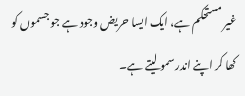غیر مستحکم ہے، ایک ایسا حریض وجود ہے جو جسموں کو کھا کر اپنے اندر سمو لیتے ہے۔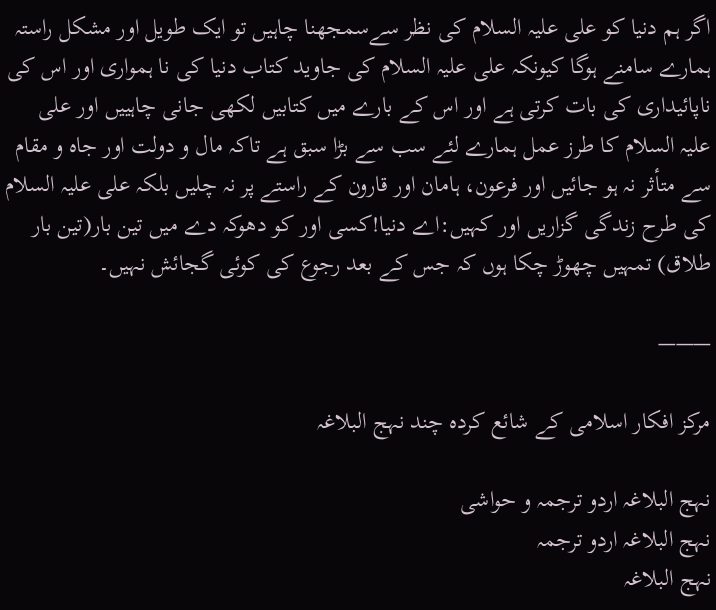اگر ہم دنیا کو علی علیہ السلام کی نظر سےسمجھنا چاہیں تو ایک طویل اور مشکل راستہ ہمارے سامنے ہوگا کیونکہ علی علیہ السلام کی جاوید کتاب دنیا کی نا ہمواری اور اس کی ناپائیداری کی بات کرتی ہے اور اس کے بارے میں کتابیں لکھی جانی چاہییں اور علی علیہ السلام کا طرز عمل ہمارے لئے سب سے بڑا سبق ہے تاکہ مال و دولت اور جاہ و مقام سے متأثر نہ ہو جائیں اور فرعون، ہامان اور قارون کے راستے پر نہ چلیں بلکہ علی علیہ السلام کی طرح زندگی گزاریں اور کہیں:اے دنیا!کسی اور کو دھوکہ دے میں تین بار(تین بار طلاق) تمہیں چھوڑ چکا ہوں کہ جس کے بعد رجوع کی کوئی گجائش نہیں۔

———

مرکز افکار اسلامی کے شائع کردہ چند نہج البلاغہ

نہج البلاغہ اردو ترجمہ و حواشی
نہج البلاغہ اردو ترجمہ
نہج البلاغہ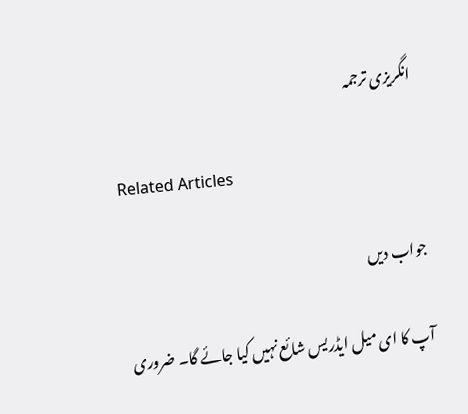انگریزی ترجمہ

Related Articles

جواب دیں

آپ کا ای میل ایڈریس شائع نہیں کیا جائے گا۔ ضروری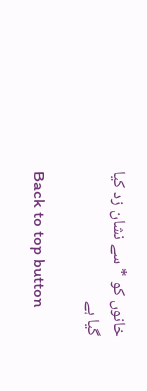خانوں کو * سے نشان زد کیا گیا ہے

Back to top button